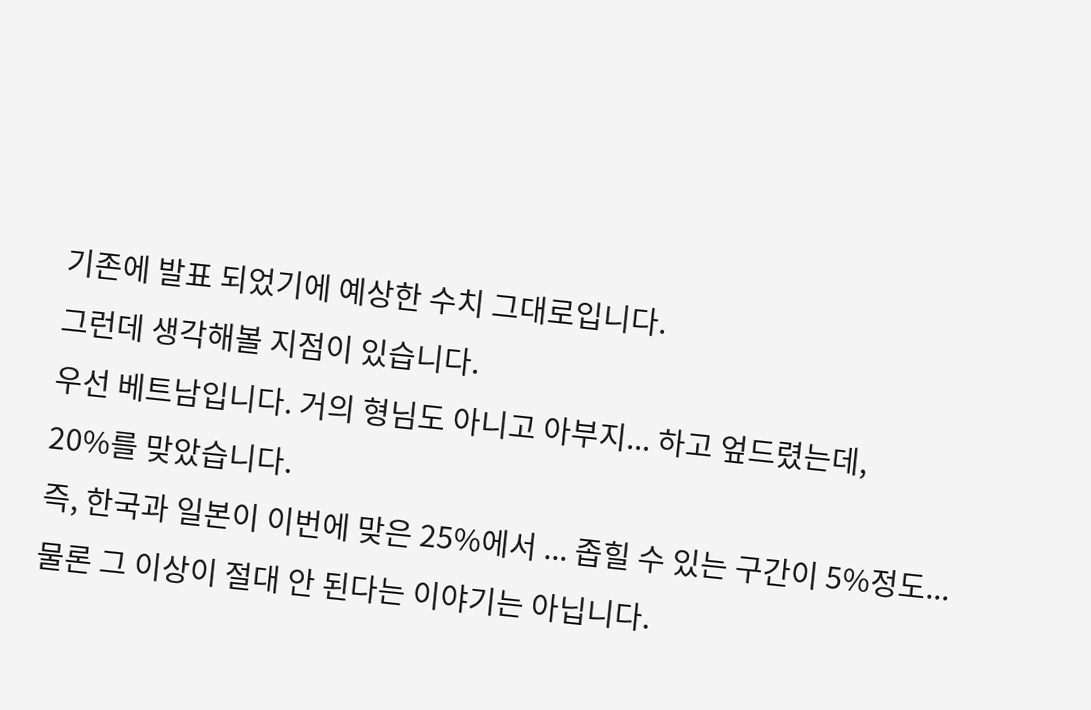기존에 발표 되었기에 예상한 수치 그대로입니다.
그런데 생각해볼 지점이 있습니다.
우선 베트남입니다. 거의 형님도 아니고 아부지... 하고 엎드렸는데,
20%를 맞았습니다.
즉, 한국과 일본이 이번에 맞은 25%에서 ... 좁힐 수 있는 구간이 5%정도...
물론 그 이상이 절대 안 된다는 이야기는 아닙니다.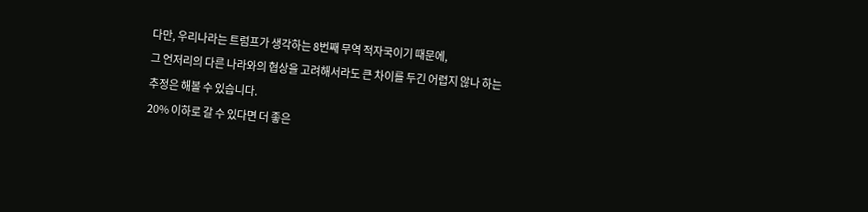다만, 우리나라는 트럼프가 생각하는 8번째 무역 적자국이기 때문에,
그 언저리의 다른 나라와의 협상을 고려해서라도 큰 차이를 두긴 어렵지 않나 하는
추정은 해볼 수 있습니다.
20% 이하로 갈 수 있다면 더 좋은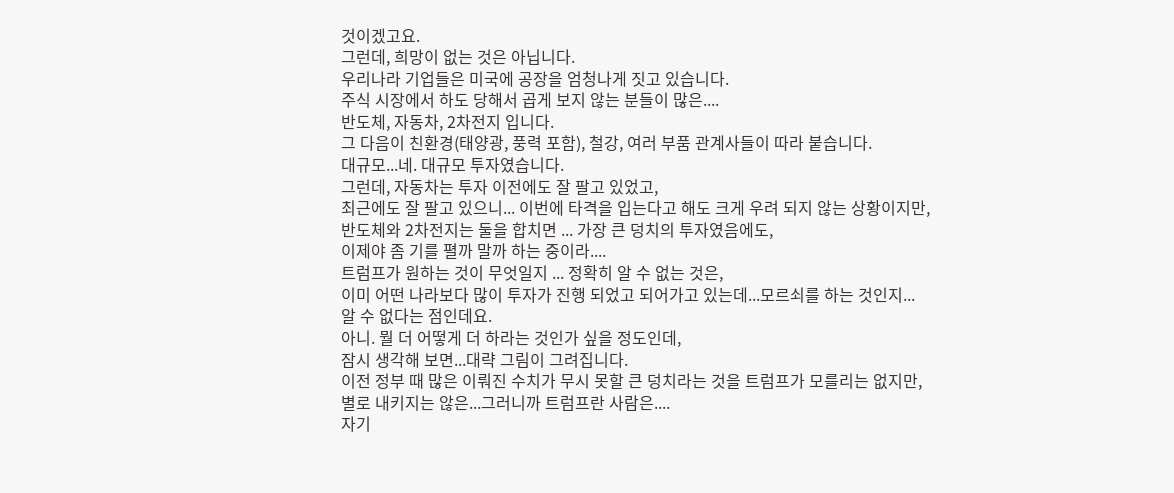것이겠고요.
그런데, 희망이 없는 것은 아닙니다.
우리나라 기업들은 미국에 공장을 엄청나게 짓고 있습니다.
주식 시장에서 하도 당해서 곱게 보지 않는 분들이 많은....
반도체, 자동차, 2차전지 입니다.
그 다음이 친환경(태양광, 풍력 포함), 철강, 여러 부품 관계사들이 따라 붙습니다.
대규모...네. 대규모 투자였습니다.
그런데, 자동차는 투자 이전에도 잘 팔고 있었고,
최근에도 잘 팔고 있으니... 이번에 타격을 입는다고 해도 크게 우려 되지 않는 상황이지만,
반도체와 2차전지는 둘을 합치면 ... 가장 큰 덩치의 투자였음에도,
이제야 좀 기를 펼까 말까 하는 중이라....
트럼프가 원하는 것이 무엇일지 ... 정확히 알 수 없는 것은,
이미 어떤 나라보다 많이 투자가 진행 되었고 되어가고 있는데...모르쇠를 하는 것인지...
알 수 없다는 점인데요.
아니. 뭘 더 어떻게 더 하라는 것인가 싶을 정도인데,
잠시 생각해 보면...대략 그림이 그려집니다.
이전 정부 때 많은 이뤄진 수치가 무시 못할 큰 덩치라는 것을 트럼프가 모를리는 없지만,
별로 내키지는 않은...그러니까 트럼프란 사람은....
자기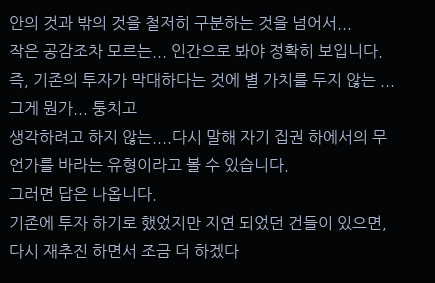안의 것과 밖의 것을 철저히 구분하는 것을 넘어서...
작은 공감조차 모르는... 인간으로 봐야 정확히 보입니다.
즉, 기존의 투자가 막대하다는 것에 별 가치를 두지 않는 ... 그게 뭔가... 퉁치고
생각하려고 하지 않는....다시 말해 자기 집권 하에서의 무언가를 바라는 유형이라고 볼 수 있습니다.
그러면 답은 나옵니다.
기존에 투자 하기로 했었지만 지연 되었던 건들이 있으면,
다시 재추진 하면서 조금 더 하겠다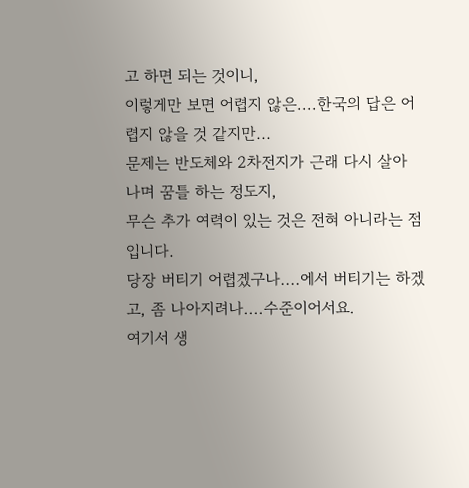고 하면 되는 것이니,
이렇게만 보면 어렵지 않은....한국의 답은 어렵지 않을 것 같지만...
문제는 반도체와 2차전지가 근래 다시 살아 나며 꿈틀 하는 정도지,
무슨 추가 여력이 있는 것은 전혀 아니라는 점입니다.
당장 버티기 어렵겠구나....에서 버티기는 하겠고, 좀 나아지려나....수준이어서요.
여기서 생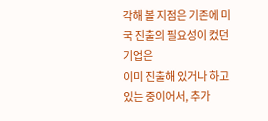각해 볼 지점은 기존에 미국 진출의 필요성이 컸던 기업은
이미 진출해 있거나 하고 있는 중이어서, 추가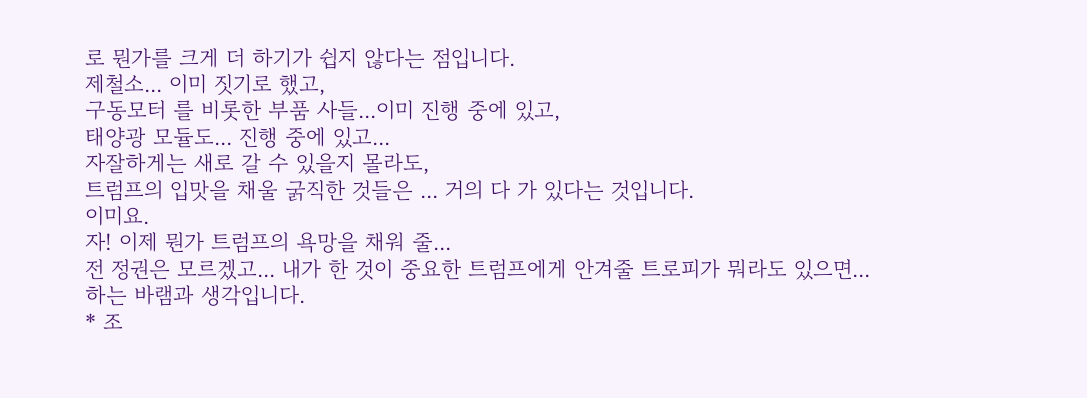로 뭔가를 크게 더 하기가 쉽지 않다는 점입니다.
제철소... 이미 짓기로 했고,
구동모터 를 비롯한 부품 사들...이미 진행 중에 있고,
태양광 모듈도... 진행 중에 있고...
자잘하게는 새로 갈 수 있을지 몰라도,
트럼프의 입맛을 채울 굵직한 것들은 ... 거의 다 가 있다는 것입니다.
이미요.
자! 이제 뭔가 트럼프의 욕망을 채워 줄...
전 정권은 모르겠고... 내가 한 것이 중요한 트럼프에게 안겨줄 트로피가 뭐라도 있으면...
하는 바램과 생각입니다.
* 조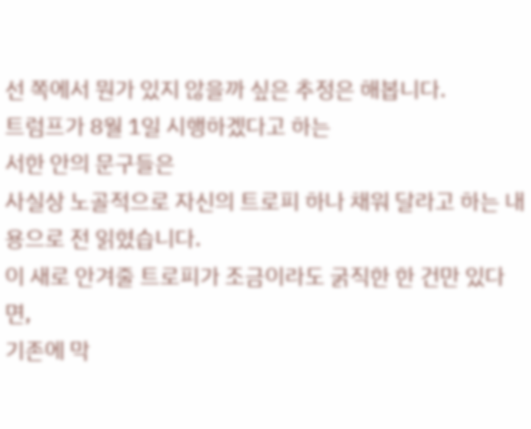선 쪽에서 뭔가 있지 않을까 싶은 추정은 해봅니다.
트럼프가 8월 1일 시행하겠다고 하는
서한 안의 문구들은
사실상 노골적으로 자신의 트로피 하나 채워 달라고 하는 내용으로 전 읽혔습니다.
이 새로 안겨줄 트로피가 조금이라도 굵직한 한 건만 있다면,
기존에 막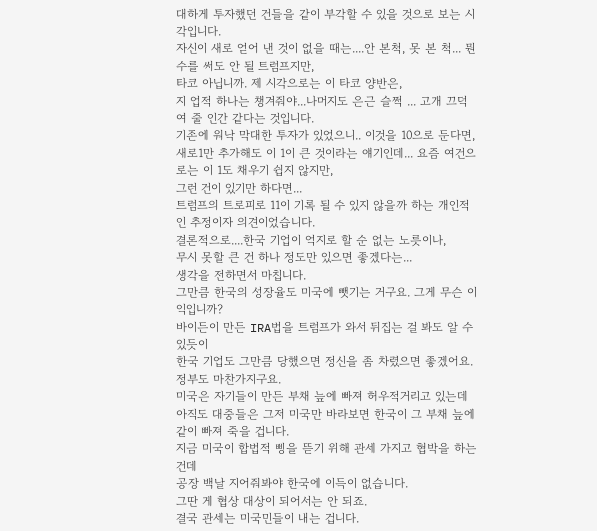대하게 투자했던 건들을 같이 부각할 수 있을 것으로 보는 시각입니다.
자신이 새로 얻어 낸 것이 없을 때는....안 본척, 못 본 척... 뭔 수를 써도 안 될 트럼프지만,
타코 아닙니까. 제 시각으로는 이 타코 양반은,
지 업적 하나는 챙겨줘야...나머지도 은근 슬쩍 ... 고개 끄덕여 줄 인간 같다는 것입니다.
기존에 워낙 막대한 투자가 있었으니.. 이것을 10으로 둔다면,
새로1만 추가해도 이 1이 큰 것이라는 얘기인데... 요즘 여건으로는 이 1도 채우기 쉽지 않지만,
그런 건이 있기만 하다면...
트럼프의 트로피로 11이 기록 될 수 있지 않을까 하는 개인적인 추정이자 의견이었습니다.
결론적으로....한국 기업이 억지로 할 순 없는 노릇이나,
무시 못할 큰 건 하나 정도만 있으면 좋겠다는...
생각을 전하면서 마칩니다.
그만큼 한국의 성장율도 미국에 뺏기는 거구요. 그게 무슨 이익입니까?
바이든이 만든 IRA법을 트럼프가 와서 뒤집는 걸 봐도 알 수 있듯이
한국 기업도 그만큼 당했으면 정신을 좀 차렸으면 좋겠어요. 정부도 마찬가지구요.
미국은 자기들이 만든 부채 늪에 빠져 허우적거리고 있는데
아직도 대중들은 그저 미국만 바라보면 한국이 그 부채 늪에 같이 빠져 죽을 겁니다.
지금 미국이 합법적 삥을 뜯기 위해 관세 가지고 협박을 하는 건데
공장 백날 지어줘봐야 한국에 이득이 없습니다.
그딴 게 협상 대상이 되어서는 안 되죠.
결국 관세는 미국민들이 내는 겁니다.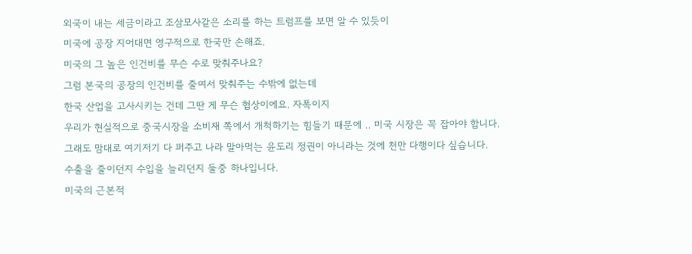외국이 내는 세금이라고 조삼모사같은 소리를 하는 트럼프를 보면 알 수 있듯이
미국에 공장 지어대면 영구적으로 한국만 손해죠.
미국의 그 높은 인건비를 무슨 수로 맞춰주나요?
그럼 본국의 공장의 인건비를 줄여서 맞춰주는 수밖에 없는데
한국 산업을 고사시키는 건데 그딴 게 무슨 협상이에요. 자폭이지
우리가 현실적으로 중국시장을 소비재 쪽에서 개척하기는 힘들기 때문에 .. 미국 시장은 꼭 잡아야 합니다.
그래도 맘대로 여기저기 다 퍼주고 나라 말아먹는 윤도리 정권이 아니라는 것에 천만 다행이다 싶습니다.
수출을 줄이던지 수입을 늘리던지 둘중 하나입니다.
미국의 근본적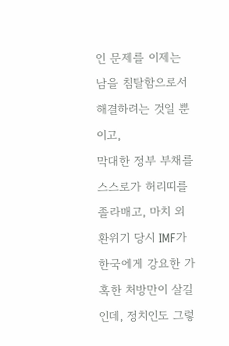인 문제를 이제는 남을 침탈함으로서 해결하려는 것일 뿐이고,
막대한 정부 부채를 스스로가 허리띠를 졸라매고, 마치 외환위기 당시 IMF가 한국에게 강요한 가혹한 처방만이 살길인데, 정치인도 그렇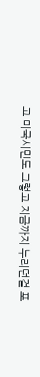고 미국시민도 그렇고 지금까지 누리던걸 포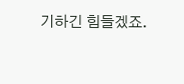기하긴 힘들겠죠.